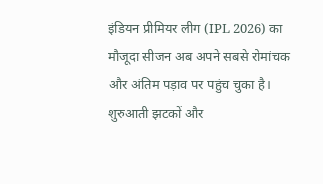इंडियन प्रीमियर लीग (IPL 2026) का मौजूदा सीजन अब अपने सबसे रोमांचक और अंतिम पड़ाव पर पहुंच चुका है। शुरुआती झटकों और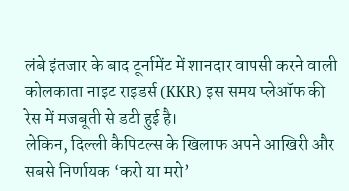लंबे इंतजार के बाद टूर्नामेंट में शानदार वापसी करने वाली कोलकाता नाइट राइडर्स (KKR) इस समय प्लेऑफ की रेस में मजबूती से डटी हुई है।
लेकिन, दिल्ली कैपिटल्स के खिलाफ अपने आखिरी और सबसे निर्णायक ‘करो या मरो’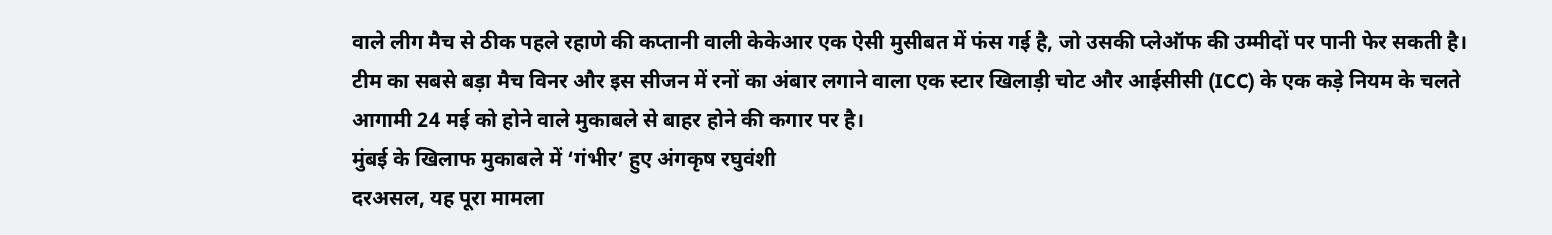वाले लीग मैच से ठीक पहले रहाणे की कप्तानी वाली केकेआर एक ऐसी मुसीबत में फंस गई है, जो उसकी प्लेऑफ की उम्मीदों पर पानी फेर सकती है।
टीम का सबसे बड़ा मैच विनर और इस सीजन में रनों का अंबार लगाने वाला एक स्टार खिलाड़ी चोट और आईसीसी (ICC) के एक कड़े नियम के चलते आगामी 24 मई को होने वाले मुकाबले से बाहर होने की कगार पर है।
मुंबई के खिलाफ मुकाबले में ‘गंभीर’ हुए अंगकृष रघुवंशी
दरअसल, यह पूरा मामला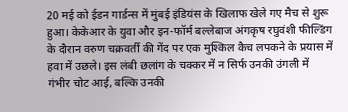20 मई को ईडन गार्डन्स में मुंबई इंडियंस के खिलाफ खेले गए मैच से शुरू हुआ। केकेआर के युवा और इन-फॉर्म बल्लेबाज अंगकृष रघुवंशी फील्डिंग के दौरान वरुण चक्रवर्ती की गेंद पर एक मुश्किल कैच लपकने के प्रयास में हवा में उछले। इस लंबी छलांग के चक्कर में न सिर्फ उनकी उंगली में गंभीर चोट आई, बल्कि उनकी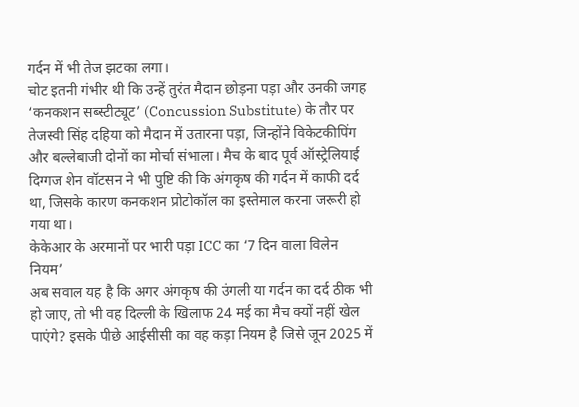गर्दन में भी तेज झटका लगा।
चोट इतनी गंभीर थी कि उन्हें तुरंत मैदान छोड़ना पड़ा और उनकी जगह ‘कनकशन सब्स्टीट्यूट’ (Concussion Substitute) के तौर पर तेजस्वी सिंह दहिया को मैदान में उतारना पड़ा, जिन्होंने विकेटकीपिंग और बल्लेबाजी दोनों का मोर्चा संभाला। मैच के बाद पूर्व ऑस्ट्रेलियाई दिग्गज शेन वॉटसन ने भी पुष्टि की कि अंगकृष की गर्दन में काफी दर्द था, जिसके कारण कनकशन प्रोटोकॉल का इस्तेमाल करना जरूरी हो गया था।
केकेआर के अरमानों पर भारी पड़ा ICC का ‘7 दिन वाला विलेन नियम’
अब सवाल यह है कि अगर अंगकृष की उंगली या गर्दन का दर्द ठीक भी हो जाए, तो भी वह दिल्ली के खिलाफ 24 मई का मैच क्यों नहीं खेल पाएंगे? इसके पीछे आईसीसी का वह कड़ा नियम है जिसे जून 2025 में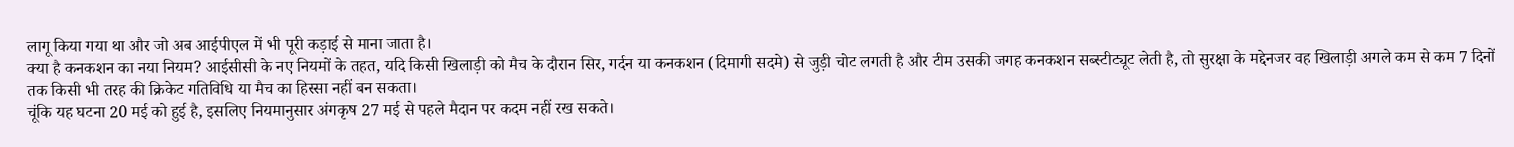लागू किया गया था और जो अब आईपीएल में भी पूरी कड़ाई से माना जाता है।
क्या है कनकशन का नया नियम? आईसीसी के नए नियमों के तहत, यदि किसी खिलाड़ी को मैच के दौरान सिर, गर्दन या कनकशन (दिमागी सदमे) से जुड़ी चोट लगती है और टीम उसकी जगह कनकशन सब्स्टीट्यूट लेती है, तो सुरक्षा के मद्देनजर वह खिलाड़ी अगले कम से कम 7 दिनों तक किसी भी तरह की क्रिकेट गतिविधि या मैच का हिस्सा नहीं बन सकता।
चूंकि यह घटना 20 मई को हुई है, इसलिए नियमानुसार अंगकृष 27 मई से पहले मैदान पर कदम नहीं रख सकते।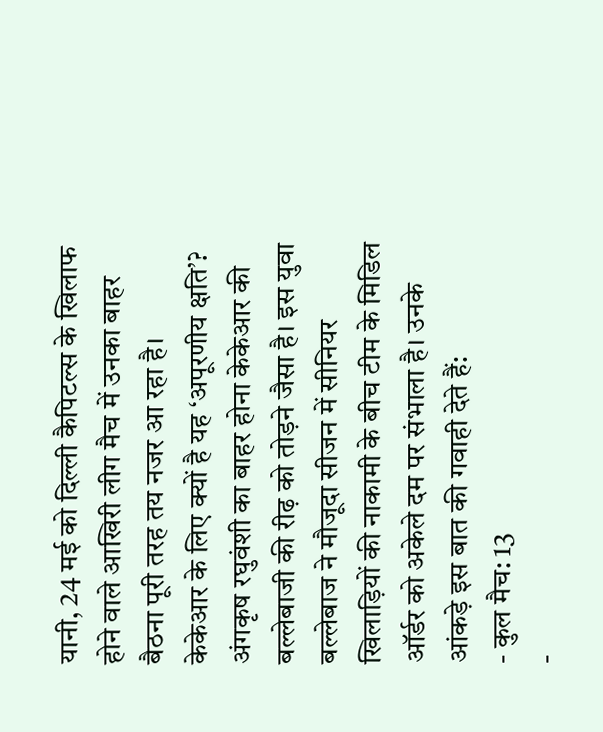यानी, 24 मई को दिल्ली कैपिटल्स के खिलाफ होने वाले आखिरी लीग मैच में उनका बाहर बैठना पूरी तरह तय नजर आ रहा है।
केकेआर के लिए क्यों है यह ‘अपूरणीय क्षति’?
अंगकृष रघुवंशी का बाहर होना केकेआर की बल्लेबाजी की रीढ़ को तोड़ने जैसा है। इस युवा बल्लेबाज ने मौजूदा सीजन में सीनियर खिलाड़ियों की नाकामी के बीच टीम के मिडिल ऑर्डर को अकेले दम पर संभाला है। उनके आंकड़े इस बात की गवाही देते हैं:
- कुल मैच: 13
-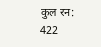कुल रन: 422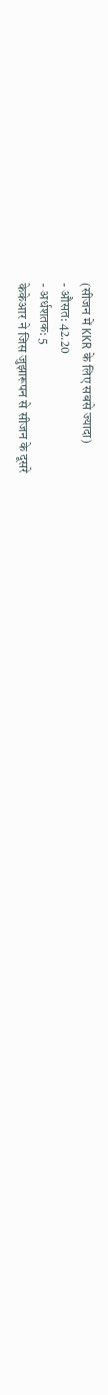(सीजन में KKR के लिए सबसे ज्यादा)
- औसत: 42.20
- अर्धशतक: 5
केकेआर ने जिस जुझारूपन से सीजन के दूसरे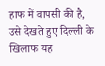हाफ में वापसी की है, उसे देखते हुए दिल्ली के खिलाफ यह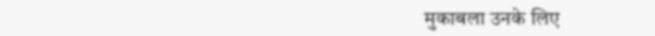मुकाबला उनके लिए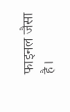फाइनल जैसा है।